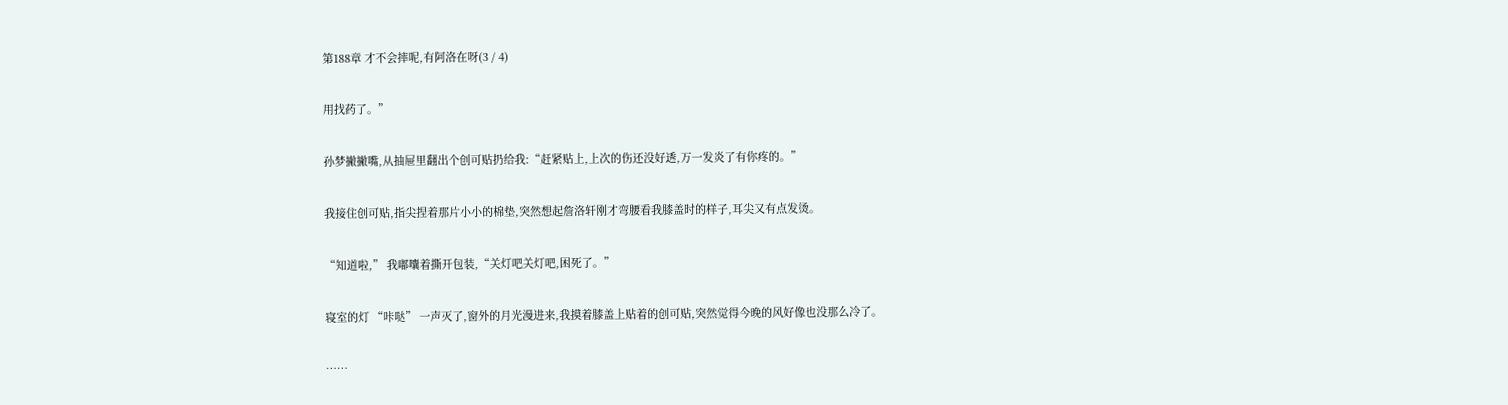第188章 才不会摔呢,有阿洛在呀(3 / 4)

用找药了。”

孙梦撇撇嘴,从抽屉里翻出个创可贴扔给我:“赶紧贴上,上次的伤还没好透,万一发炎了有你疼的。”

我接住创可贴,指尖捏着那片小小的棉垫,突然想起詹洛轩刚才弯腰看我膝盖时的样子,耳尖又有点发烫。

“知道啦,” 我嘟囔着撕开包装,“关灯吧关灯吧,困死了。”

寝室的灯 “咔哒” 一声灭了,窗外的月光漫进来,我摸着膝盖上贴着的创可贴,突然觉得今晚的风好像也没那么冷了。

……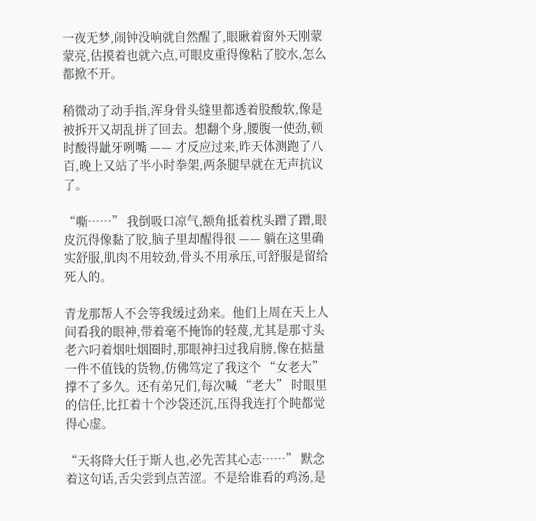一夜无梦,闹钟没响就自然醒了,眼瞅着窗外天刚蒙蒙亮,估摸着也就六点,可眼皮重得像粘了胶水,怎么都掀不开。

稍微动了动手指,浑身骨头缝里都透着股酸软,像是被拆开又胡乱拼了回去。想翻个身,腰腹一使劲,顿时酸得龇牙咧嘴 —— 才反应过来,昨天体测跑了八百,晚上又站了半小时拳架,两条腿早就在无声抗议了。

“嘶……” 我倒吸口凉气,额角抵着枕头蹭了蹭,眼皮沉得像黏了胶,脑子里却醒得很 —— 躺在这里确实舒服,肌肉不用较劲,骨头不用承压,可舒服是留给死人的。

青龙那帮人不会等我缓过劲来。他们上周在天上人间看我的眼神,带着毫不掩饰的轻蔑,尤其是那寸头老六叼着烟吐烟圈时,那眼神扫过我肩膀,像在掂量一件不值钱的货物,仿佛笃定了我这个 “女老大” 撑不了多久。还有弟兄们,每次喊 “老大” 时眼里的信任,比扛着十个沙袋还沉,压得我连打个盹都觉得心虚。

“天将降大任于斯人也,必先苦其心志……” 默念着这句话,舌尖尝到点苦涩。不是给谁看的鸡汤,是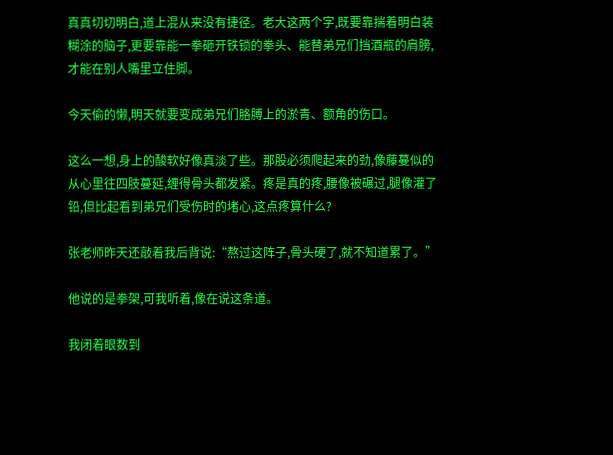真真切切明白,道上混从来没有捷径。老大这两个字,既要靠揣着明白装糊涂的脑子,更要靠能一拳砸开铁锁的拳头、能替弟兄们挡酒瓶的肩膀,才能在别人嘴里立住脚。

今天偷的懒,明天就要变成弟兄们胳膊上的淤青、额角的伤口。

这么一想,身上的酸软好像真淡了些。那股必须爬起来的劲,像藤蔓似的从心里往四肢蔓延,缠得骨头都发紧。疼是真的疼,腰像被碾过,腿像灌了铅,但比起看到弟兄们受伤时的堵心,这点疼算什么?

张老师昨天还敲着我后背说:“熬过这阵子,骨头硬了,就不知道累了。”

他说的是拳架,可我听着,像在说这条道。

我闭着眼数到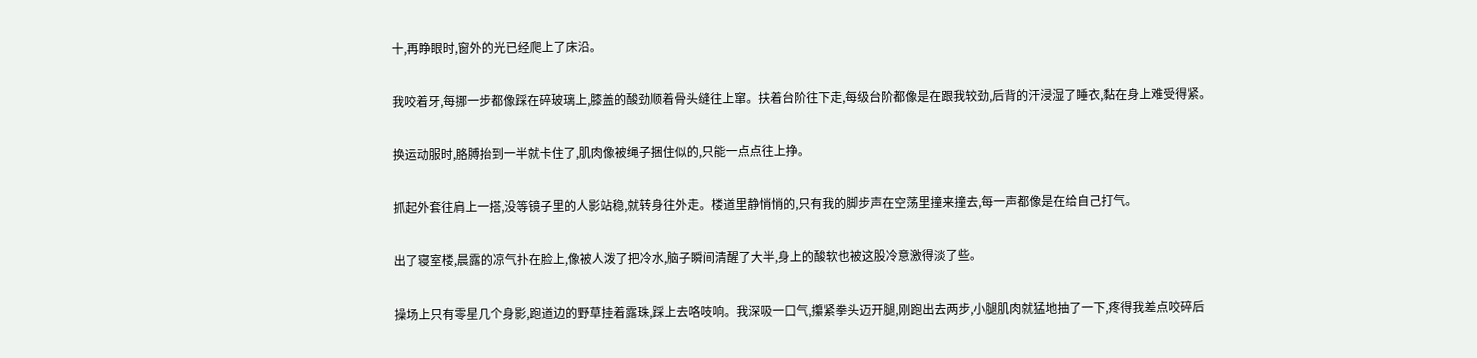十,再睁眼时,窗外的光已经爬上了床沿。

我咬着牙,每挪一步都像踩在碎玻璃上,膝盖的酸劲顺着骨头缝往上窜。扶着台阶往下走,每级台阶都像是在跟我较劲,后背的汗浸湿了睡衣,黏在身上难受得紧。

换运动服时,胳膊抬到一半就卡住了,肌肉像被绳子捆住似的,只能一点点往上挣。

抓起外套往肩上一搭,没等镜子里的人影站稳,就转身往外走。楼道里静悄悄的,只有我的脚步声在空荡里撞来撞去,每一声都像是在给自己打气。

出了寝室楼,晨露的凉气扑在脸上,像被人泼了把冷水,脑子瞬间清醒了大半,身上的酸软也被这股冷意激得淡了些。

操场上只有零星几个身影,跑道边的野草挂着露珠,踩上去咯吱响。我深吸一口气,攥紧拳头迈开腿,刚跑出去两步,小腿肌肉就猛地抽了一下,疼得我差点咬碎后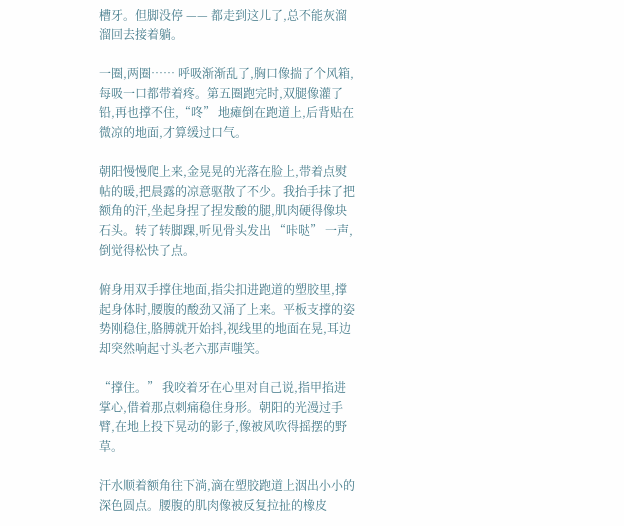槽牙。但脚没停 —— 都走到这儿了,总不能灰溜溜回去接着躺。

一圈,两圈…… 呼吸渐渐乱了,胸口像揣了个风箱,每吸一口都带着疼。第五圈跑完时,双腿像灌了铅,再也撑不住,“咚” 地瘫倒在跑道上,后背贴在微凉的地面,才算缓过口气。

朝阳慢慢爬上来,金晃晃的光落在脸上,带着点熨帖的暖,把晨露的凉意驱散了不少。我抬手抹了把额角的汗,坐起身捏了捏发酸的腿,肌肉硬得像块石头。转了转脚踝,听见骨头发出 “咔哒” 一声,倒觉得松快了点。

俯身用双手撑住地面,指尖扣进跑道的塑胶里,撑起身体时,腰腹的酸劲又涌了上来。平板支撑的姿势刚稳住,胳膊就开始抖,视线里的地面在晃,耳边却突然响起寸头老六那声嗤笑。

“撑住。” 我咬着牙在心里对自己说,指甲掐进掌心,借着那点刺痛稳住身形。朝阳的光漫过手臂,在地上投下晃动的影子,像被风吹得摇摆的野草。

汗水顺着额角往下淌,滴在塑胶跑道上洇出小小的深色圆点。腰腹的肌肉像被反复拉扯的橡皮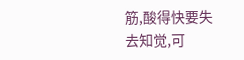筋,酸得快要失去知觉,可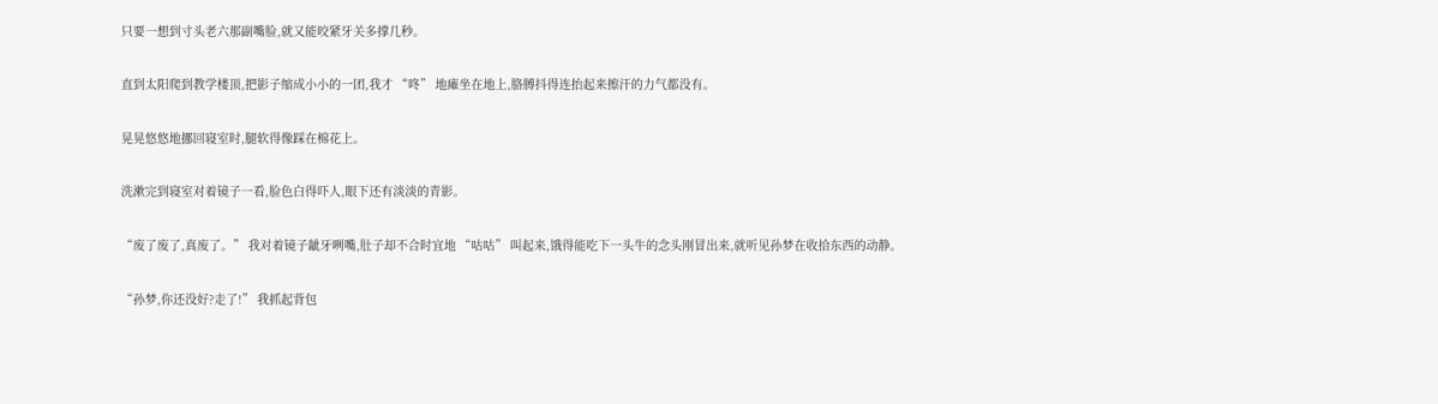只要一想到寸头老六那副嘴脸,就又能咬紧牙关多撑几秒。

直到太阳爬到教学楼顶,把影子缩成小小的一团,我才 “咚” 地瘫坐在地上,胳膊抖得连抬起来擦汗的力气都没有。

晃晃悠悠地挪回寝室时,腿软得像踩在棉花上。

洗漱完到寝室对着镜子一看,脸色白得吓人,眼下还有淡淡的青影。

“废了废了,真废了。” 我对着镜子龇牙咧嘴,肚子却不合时宜地 “咕咕” 叫起来,饿得能吃下一头牛的念头刚冒出来,就听见孙梦在收拾东西的动静。

“孙梦,你还没好?走了!” 我抓起背包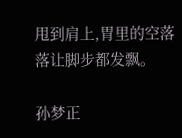甩到肩上,胃里的空落落让脚步都发飘。

孙梦正